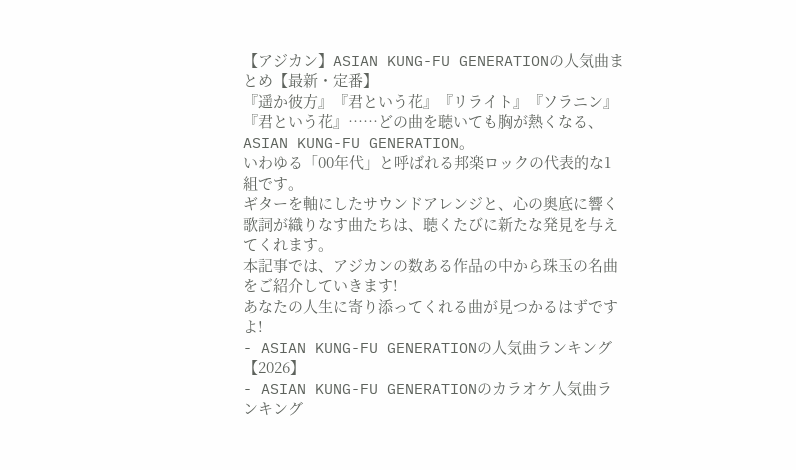【アジカン】ASIAN KUNG-FU GENERATIONの人気曲まとめ【最新・定番】
『遥か彼方』『君という花』『リライト』『ソラニン』『君という花』……どの曲を聴いても胸が熱くなる、ASIAN KUNG-FU GENERATION。
いわゆる「00年代」と呼ばれる邦楽ロックの代表的な1組です。
ギターを軸にしたサウンドアレンジと、心の奥底に響く歌詞が織りなす曲たちは、聴くたびに新たな発見を与えてくれます。
本記事では、アジカンの数ある作品の中から珠玉の名曲をご紹介していきます!
あなたの人生に寄り添ってくれる曲が見つかるはずですよ!
- ASIAN KUNG-FU GENERATIONの人気曲ランキング【2026】
- ASIAN KUNG-FU GENERATIONのカラオケ人気曲ランキング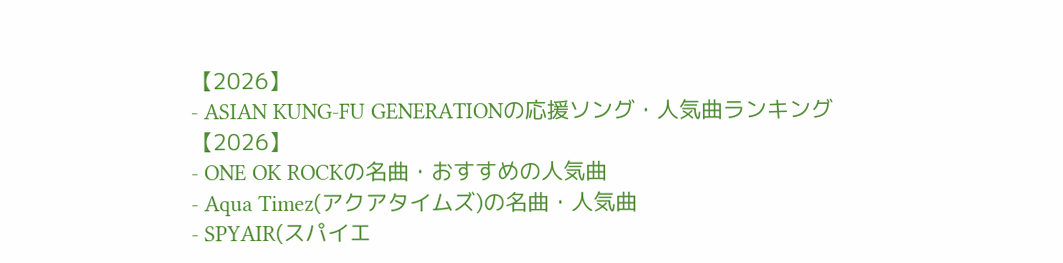【2026】
- ASIAN KUNG-FU GENERATIONの応援ソング・人気曲ランキング【2026】
- ONE OK ROCKの名曲・おすすめの人気曲
- Aqua Timez(アクアタイムズ)の名曲・人気曲
- SPYAIR(スパイエ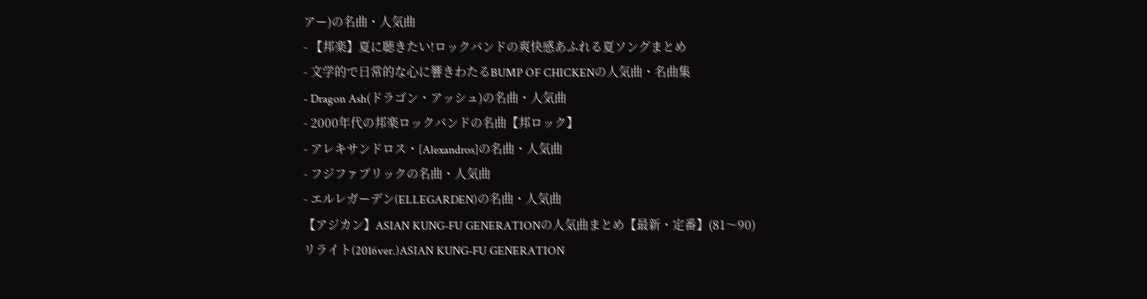アー)の名曲・人気曲
- 【邦楽】夏に聴きたい!ロックバンドの爽快感あふれる夏ソングまとめ
- 文学的で日常的な心に響きわたるBUMP OF CHICKENの人気曲・名曲集
- Dragon Ash(ドラゴン・アッシュ)の名曲・人気曲
- 2000年代の邦楽ロックバンドの名曲【邦ロック】
- アレキサンドロス・[Alexandros]の名曲・人気曲
- フジファブリックの名曲・人気曲
- エルレガーデン(ELLEGARDEN)の名曲・人気曲
【アジカン】ASIAN KUNG-FU GENERATIONの人気曲まとめ【最新・定番】(81〜90)
リライト(2016ver.)ASIAN KUNG-FU GENERATION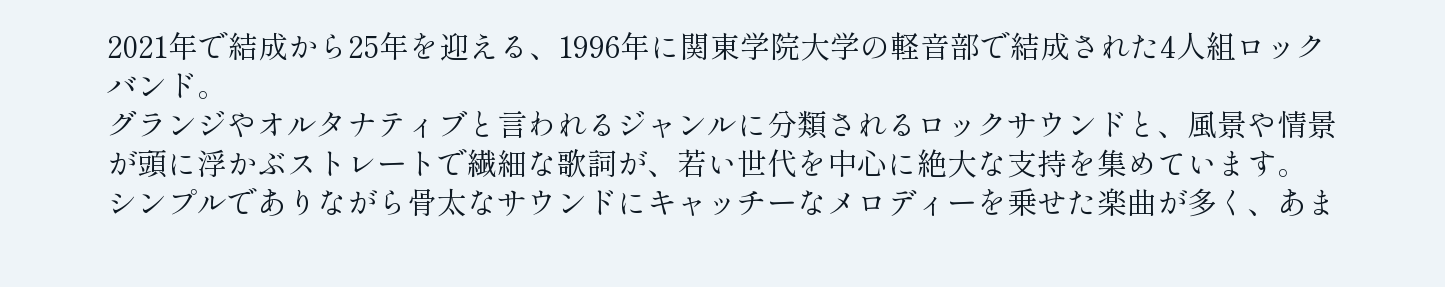2021年で結成から25年を迎える、1996年に関東学院大学の軽音部で結成された4人組ロックバンド。
グランジやオルタナティブと言われるジャンルに分類されるロックサウンドと、風景や情景が頭に浮かぶストレートで繊細な歌詞が、若い世代を中心に絶大な支持を集めています。
シンプルでありながら骨太なサウンドにキャッチーなメロディーを乗せた楽曲が多く、あま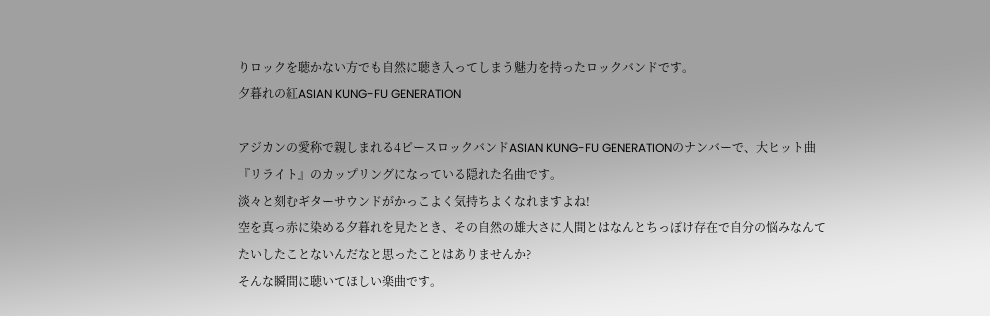りロックを聴かない方でも自然に聴き入ってしまう魅力を持ったロックバンドです。
夕暮れの紅ASIAN KUNG-FU GENERATION

アジカンの愛称で親しまれる4ピースロックバンドASIAN KUNG-FU GENERATIONのナンバーで、大ヒット曲『リライト』のカップリングになっている隠れた名曲です。
淡々と刻むギターサウンドがかっこよく気持ちよくなれますよね!
空を真っ赤に染める夕暮れを見たとき、その自然の雄大さに人間とはなんとちっぽけ存在で自分の悩みなんてたいしたことないんだなと思ったことはありませんか?
そんな瞬間に聴いてほしい楽曲です。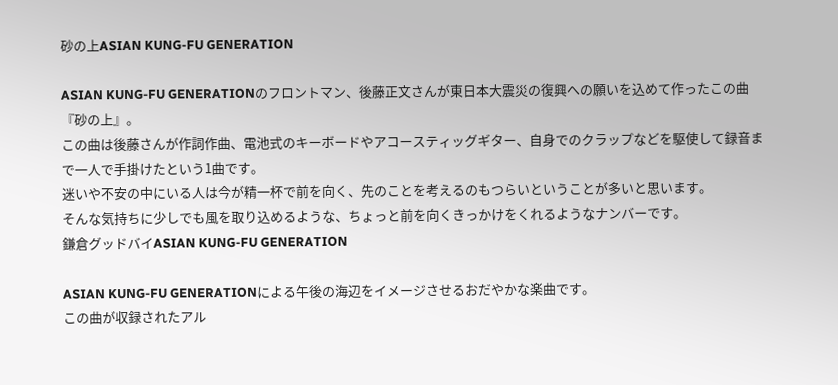砂の上ASIAN KUNG-FU GENERATION

ASIAN KUNG-FU GENERATIONのフロントマン、後藤正文さんが東日本大震災の復興への願いを込めて作ったこの曲『砂の上』。
この曲は後藤さんが作詞作曲、電池式のキーボードやアコースティッグギター、自身でのクラップなどを駆使して録音まで一人で手掛けたという1曲です。
迷いや不安の中にいる人は今が精一杯で前を向く、先のことを考えるのもつらいということが多いと思います。
そんな気持ちに少しでも風を取り込めるような、ちょっと前を向くきっかけをくれるようなナンバーです。
鎌倉グッドバイASIAN KUNG-FU GENERATION

ASIAN KUNG-FU GENERATIONによる午後の海辺をイメージさせるおだやかな楽曲です。
この曲が収録されたアル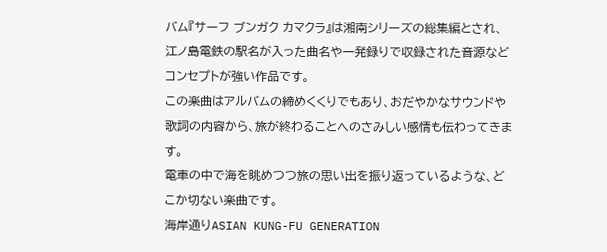バム『サーフ ブンガク カマクラ』は湘南シリーズの総集編とされ、江ノ島電鉄の駅名が入った曲名や一発録りで収録された音源などコンセプトが強い作品です。
この楽曲はアルバムの締めくくりでもあり、おだやかなサウンドや歌詞の内容から、旅が終わることへのさみしい感情も伝わってきます。
電車の中で海を眺めつつ旅の思い出を振り返っているような、どこか切ない楽曲です。
海岸通りASIAN KUNG-FU GENERATION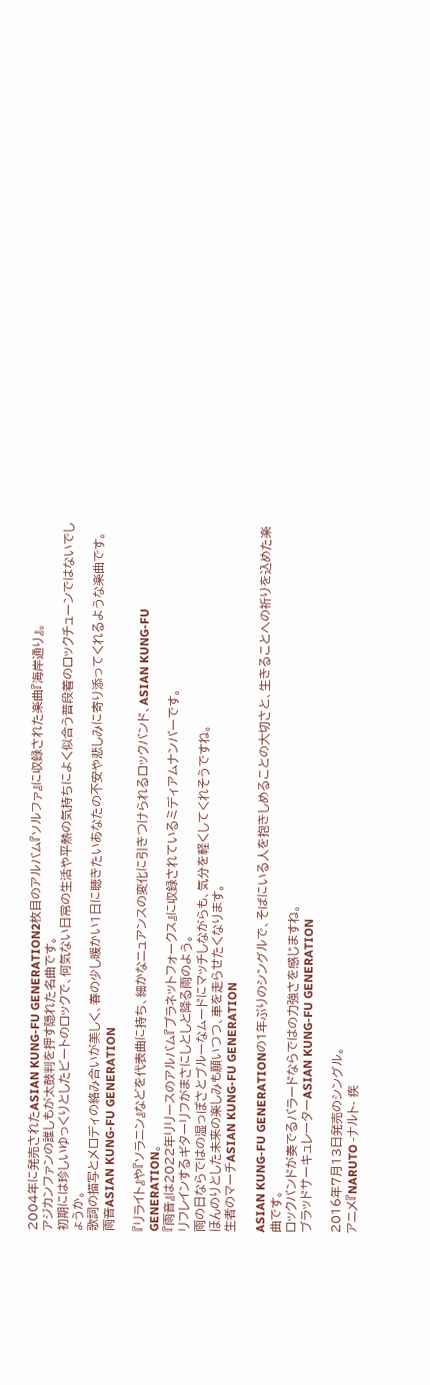2004年に発売されたASIAN KUNG-FU GENERATION2枚目のアルバム『ソルファ』に収録された楽曲『海岸通り』。
アジカンファンの誰しもが太鼓判を押す隠れた名曲です。
初期には珍しいゆっくりとしたビートのロックで、何気ない日常の生活や平熱の気持ちによく似合う普段着のロックチューンではないでしょうか。
歌詞の描写とメロディの絡み合いが美しく、春の少し暖かい1日に聴きたいあなたの不安や悲しみに寄り添ってくれるような楽曲です。
雨音ASIAN KUNG-FU GENERATION

『リライト』や『ソラニン』などを代表曲に持ち、細かなニュアンスの変化に引きつけられるロックバンド、ASIAN KUNG-FU GENERATION。
『雨音』は2022年リリースのアルバム『プラネットフォークス』に収録されているミディアムナンバーです。
リフレインするギターリフがまさにしとしと降る雨のよう。
雨の日ならではの湿っぽさとブルーなムードにマッチしながらも、気分を軽くしてくれそうですね。
ほんのりとした未来の楽しみも願いつつ、車を走らせたくなります。
生者のマーチASIAN KUNG-FU GENERATION

ASIAN KUNG-FU GENERATIONの1年ぶりのシングルで、そばにいる人を抱きしめることの大切さと、生きることへの祈りを込めた楽曲です。
ロックバンドが奏でるバラードならではの力強さを感じますね。
ブラッドサーキュレーターASIAN KUNG-FU GENERATION

2016年7月13日発売のシングル。
アニメ『NARUTO -ナルト- 疾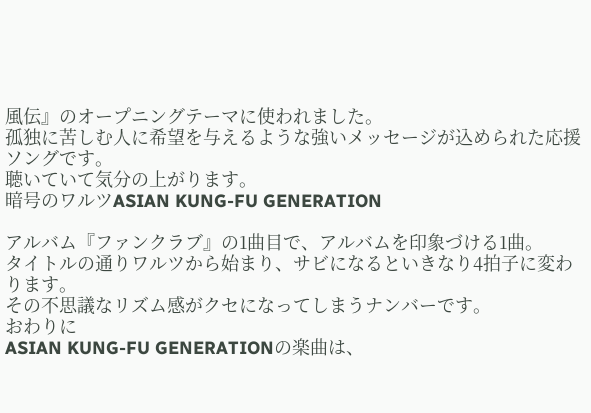風伝』のオープニングテーマに使われました。
孤独に苦しむ人に希望を与えるような強いメッセージが込められた応援ソングです。
聴いていて気分の上がります。
暗号のワルツASIAN KUNG-FU GENERATION

アルバム『ファンクラブ』の1曲目で、アルバムを印象づける1曲。
タイトルの通りワルツから始まり、サビになるといきなり4拍子に変わります。
その不思議なリズム感がクセになってしまうナンバーです。
おわりに
ASIAN KUNG-FU GENERATIONの楽曲は、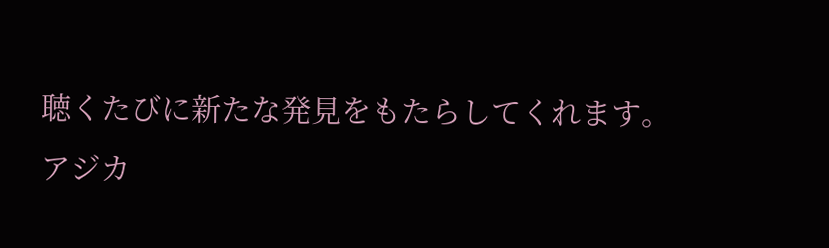聴くたびに新たな発見をもたらしてくれます。
アジカ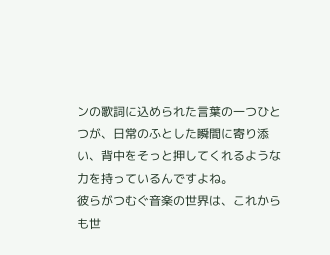ンの歌詞に込められた言葉の一つひとつが、日常のふとした瞬間に寄り添い、背中をそっと押してくれるような力を持っているんですよね。
彼らがつむぐ音楽の世界は、これからも世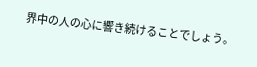界中の人の心に響き続けることでしょう。